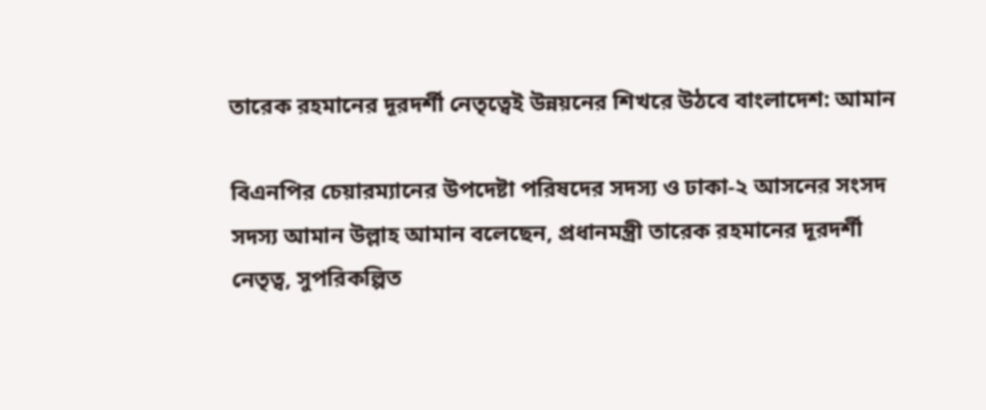তারেক রহমানের দূরদর্শী নেতৃত্বেই উন্নয়নের শিখরে উঠবে বাংলাদেশ: আমান

বিএনপির চেয়ারম্যানের উপদেষ্টা পরিষদের সদস্য ও ঢাকা-২ আসনের সংসদ সদস্য আমান উল্লাহ আমান বলেছেন, প্রধানমন্ত্রী তারেক রহমানের দূরদর্শী নেতৃত্ব, সুপরিকল্পিত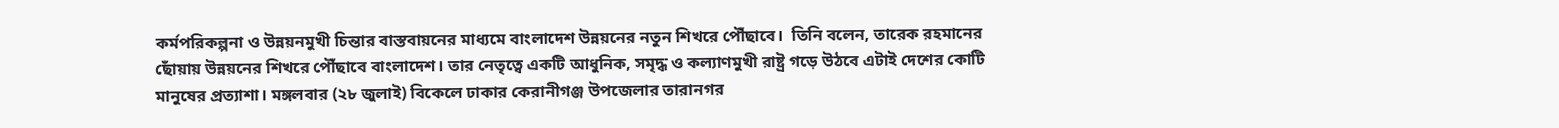কর্মপরিকল্পনা ও উন্নয়নমুখী চিন্তার বাস্তবায়নের মাধ্যমে বাংলাদেশ উন্নয়নের নতুন শিখরে পৌঁছাবে।  তিনি বলেন, তারেক রহমানের ছোঁয়ায় উন্নয়নের শিখরে পৌঁছাবে বাংলাদেশ। তার নেতৃত্বে একটি আধুনিক, সমৃদ্ধ ও কল্যাণমুখী রাষ্ট্র গড়ে উঠবে এটাই দেশের কোটি মানুষের প্রত্যাশা। মঙ্গলবার (২৮ জুলাই) বিকেলে ঢাকার কেরানীগঞ্জ উপজেলার তারানগর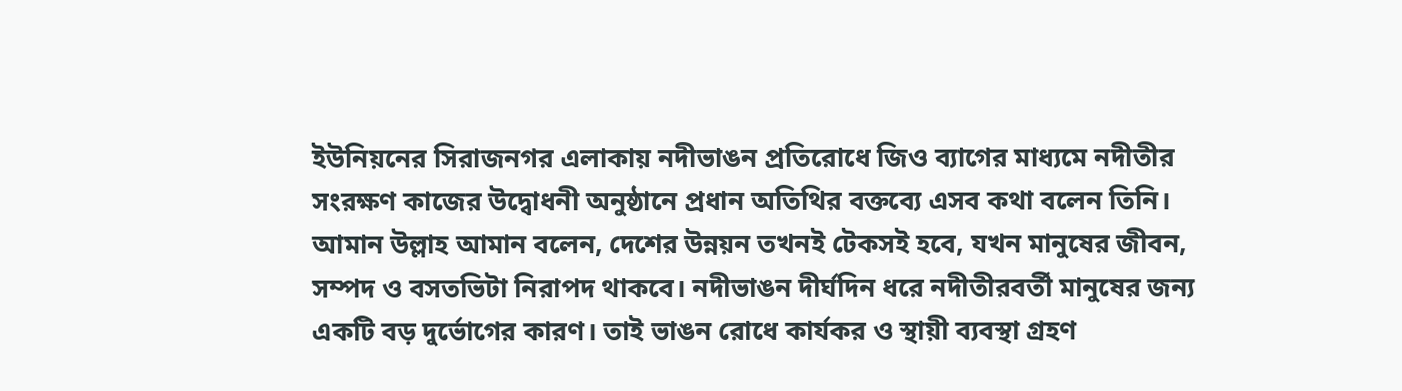ইউনিয়নের সিরাজনগর এলাকায় নদীভাঙন প্রতিরোধে জিও ব্যাগের মাধ্যমে নদীতীর সংরক্ষণ কাজের উদ্বোধনী অনুষ্ঠানে প্রধান অতিথির বক্তব্যে এসব কথা বলেন তিনি। আমান উল্লাহ আমান বলেন, দেশের উন্নয়ন তখনই টেকসই হবে, যখন মানুষের জীবন, সম্পদ ও বসতভিটা নিরাপদ থাকবে। নদীভাঙন দীর্ঘদিন ধরে নদীতীরবর্তী মানুষের জন্য একটি বড় দুর্ভোগের কারণ। তাই ভাঙন রোধে কার্যকর ও স্থায়ী ব্যবস্থা গ্রহণ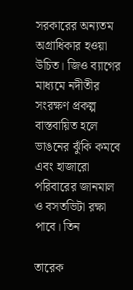সরকারের অন্যতম অগ্রাধিকার হওয়া উচিত। জিও ব্যাগের মাধ্যমে নদীতীর সংরক্ষণ প্রকল্প বাস্তবায়িত হলে ভাঙনের ঝুঁকি কমবে এবং হাজারো পরিবারের জানমাল ও বসতভিটা রক্ষা পাবে। তিন

তারেক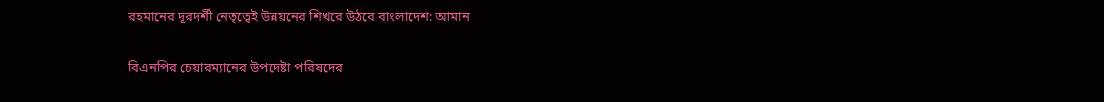রহমানের দূরদর্শী নেতৃত্বেই উন্নয়নের শিখরে উঠবে বাংলাদেশ: আমান

বিএনপির চেয়ারম্যানের উপদেষ্টা পরিষদের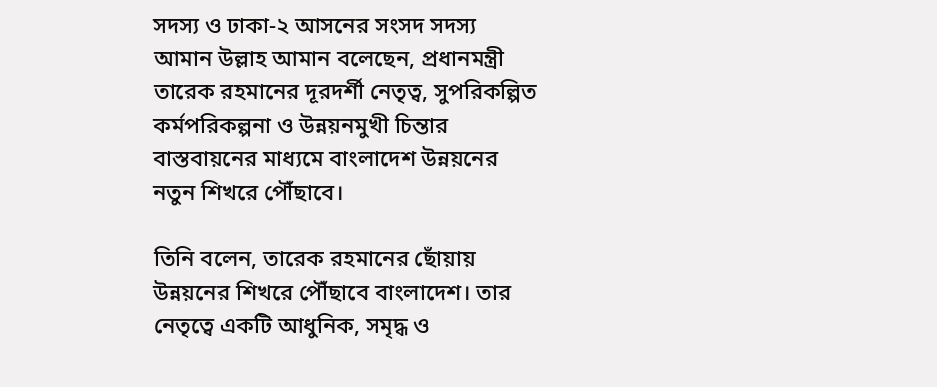সদস্য ও ঢাকা-২ আসনের সংসদ সদস্য আমান উল্লাহ আমান বলেছেন, প্রধানমন্ত্রী তারেক রহমানের দূরদর্শী নেতৃত্ব, সুপরিকল্পিত কর্মপরিকল্পনা ও উন্নয়নমুখী চিন্তার বাস্তবায়নের মাধ্যমে বাংলাদেশ উন্নয়নের নতুন শিখরে পৌঁছাবে।

তিনি বলেন, তারেক রহমানের ছোঁয়ায় উন্নয়নের শিখরে পৌঁছাবে বাংলাদেশ। তার নেতৃত্বে একটি আধুনিক, সমৃদ্ধ ও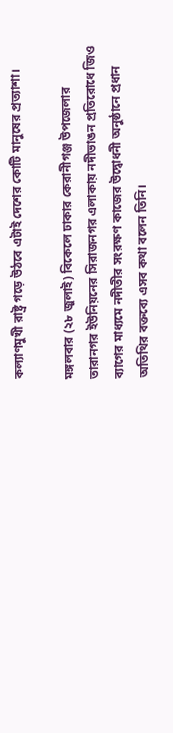কল্যাণমুখী রাষ্ট্র গড়ে উঠবে এটাই দেশের কোটি মানুষের প্রত্যাশা।

মঙ্গলবার (২৮ জুলাই) বিকেলে ঢাকার কেরানীগঞ্জ উপজেলার তারানগর ইউনিয়নের সিরাজনগর এলাকায় নদীভাঙন প্রতিরোধে জিও ব্যাগের মাধ্যমে নদীতীর সংরক্ষণ কাজের উদ্বোধনী অনুষ্ঠানে প্রধান অতিথির বক্তব্যে এসব কথা বলেন তিনি।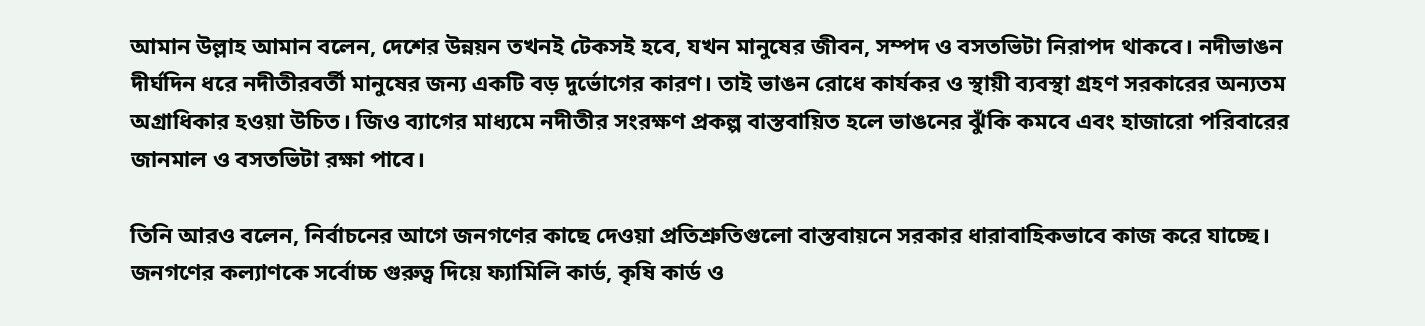আমান উল্লাহ আমান বলেন, দেশের উন্নয়ন তখনই টেকসই হবে, যখন মানুষের জীবন, সম্পদ ও বসতভিটা নিরাপদ থাকবে। নদীভাঙন দীর্ঘদিন ধরে নদীতীরবর্তী মানুষের জন্য একটি বড় দুর্ভোগের কারণ। তাই ভাঙন রোধে কার্যকর ও স্থায়ী ব্যবস্থা গ্রহণ সরকারের অন্যতম অগ্রাধিকার হওয়া উচিত। জিও ব্যাগের মাধ্যমে নদীতীর সংরক্ষণ প্রকল্প বাস্তবায়িত হলে ভাঙনের ঝুঁকি কমবে এবং হাজারো পরিবারের জানমাল ও বসতভিটা রক্ষা পাবে।

তিনি আরও বলেন, নির্বাচনের আগে জনগণের কাছে দেওয়া প্রতিশ্রুতিগুলো বাস্তবায়নে সরকার ধারাবাহিকভাবে কাজ করে যাচ্ছে। জনগণের কল্যাণকে সর্বোচ্চ গুরুত্ব দিয়ে ফ্যামিলি কার্ড, কৃষি কার্ড ও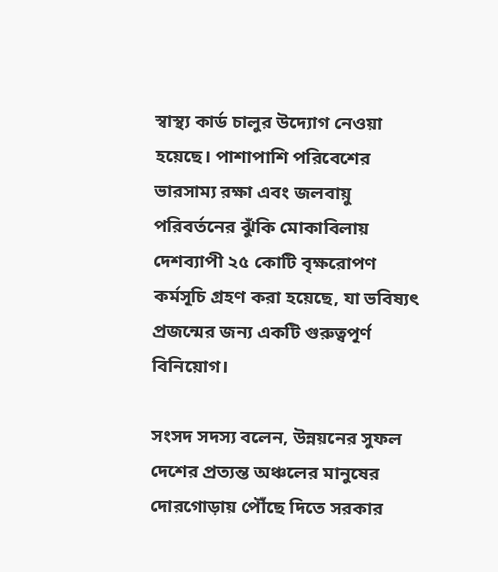স্বাস্থ্য কার্ড চালুর উদ্যোগ নেওয়া হয়েছে। পাশাপাশি পরিবেশের ভারসাম্য রক্ষা এবং জলবায়ু পরিবর্তনের ঝুঁকি মোকাবিলায় দেশব্যাপী ২৫ কোটি বৃক্ষরোপণ কর্মসূচি গ্রহণ করা হয়েছে, যা ভবিষ্যৎ প্রজন্মের জন্য একটি গুরুত্বপূর্ণ বিনিয়োগ।

সংসদ সদস্য বলেন, উন্নয়নের সুফল দেশের প্রত্যন্ত অঞ্চলের মানুষের দোরগোড়ায় পৌঁছে দিতে সরকার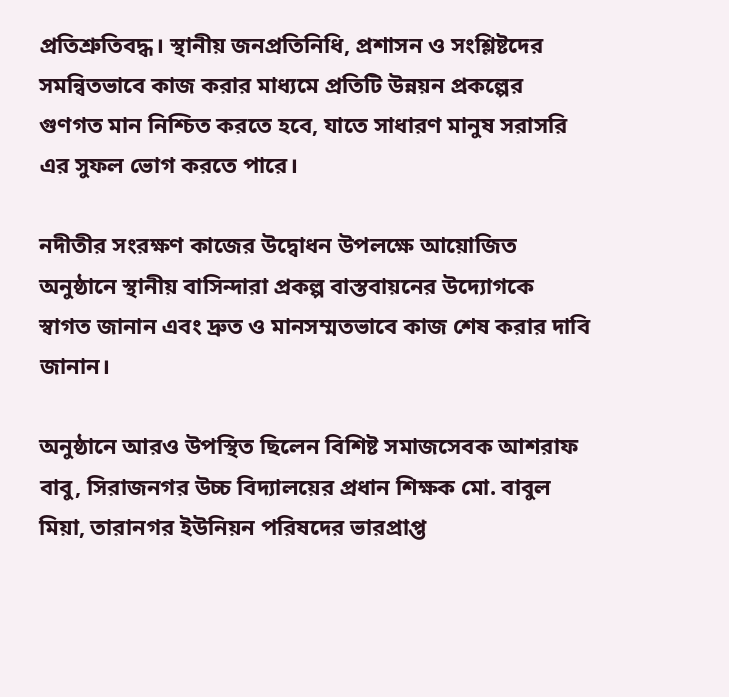প্রতিশ্রুতিবদ্ধ। স্থানীয় জনপ্রতিনিধি, প্রশাসন ও সংশ্লিষ্টদের সমন্বিতভাবে কাজ করার মাধ্যমে প্রতিটি উন্নয়ন প্রকল্পের গুণগত মান নিশ্চিত করতে হবে, যাতে সাধারণ মানুষ সরাসরি এর সুফল ভোগ করতে পারে।

নদীতীর সংরক্ষণ কাজের উদ্বোধন উপলক্ষে আয়োজিত অনুষ্ঠানে স্থানীয় বাসিন্দারা প্রকল্প বাস্তবায়নের উদ্যোগকে স্বাগত জানান এবং দ্রুত ও মানসম্মতভাবে কাজ শেষ করার দাবি জানান।

অনুষ্ঠানে আরও উপস্থিত ছিলেন বিশিষ্ট সমাজসেবক আশরাফ বাবু, সিরাজনগর উচ্চ বিদ্যালয়ের প্রধান শিক্ষক মো. বাবুল মিয়া, তারানগর ইউনিয়ন পরিষদের ভারপ্রাপ্ত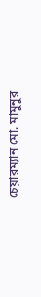চেয়ারম্যান মো. মামুনুর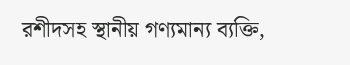রশীদসহ স্থানীয় গণ্যমান্য ব্যক্তি,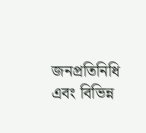জনপ্রতিনিধি এবং বিভিন্ন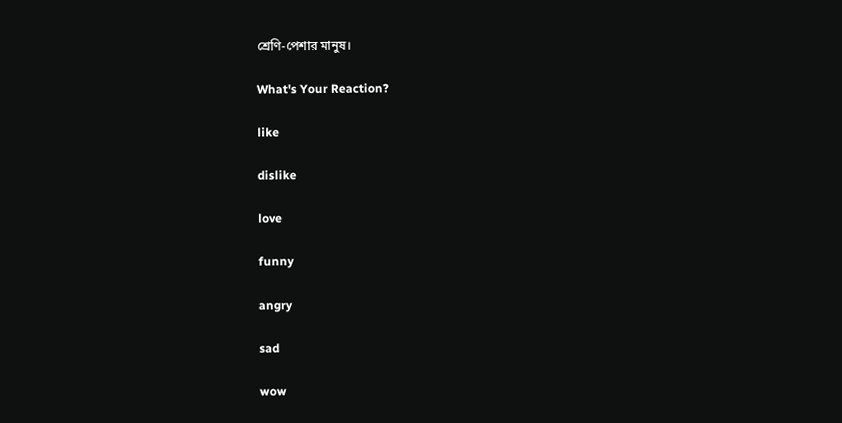শ্রেণি-পেশার মানুষ।

What's Your Reaction?

like

dislike

love

funny

angry

sad

wow